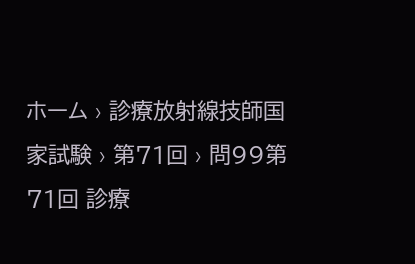ホーム › 診療放射線技師国家試験 › 第71回 › 問99第71回 診療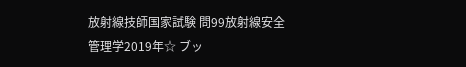放射線技師国家試験 問99放射線安全管理学2019年☆ ブッ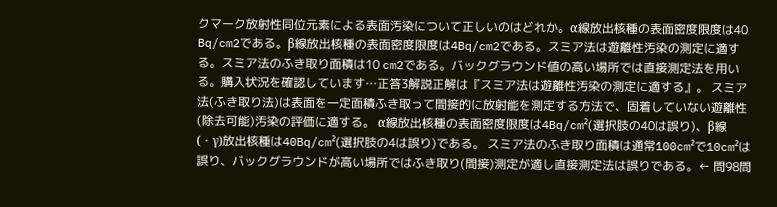クマーク放射性同位元素による表面汚染について正しいのはどれか。α線放出核種の表面密度限度は40 Bq/cm2である。β線放出核種の表面密度限度は4Bq/cm2である。スミア法は遊離性汚染の測定に適する。スミア法のふき取り面積は10 cm2である。バックグラウンド値の高い場所では直接測定法を用いる。購入状況を確認しています…正答3解説正解は『スミア法は遊離性汚染の測定に適する』。 スミア法(ふき取り法)は表面を一定面積ふき取って間接的に放射能を測定する方法で、固着していない遊離性(除去可能)汚染の評価に適する。 α線放出核種の表面密度限度は4Bq/cm²(選択肢の40は誤り)、β線(・γ)放出核種は40Bq/cm²(選択肢の4は誤り)である。 スミア法のふき取り面積は通常100cm²で10cm²は誤り、バックグラウンドが高い場所ではふき取り(間接)測定が適し直接測定法は誤りである。← 問98問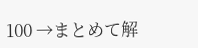100 →まとめて解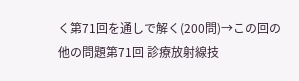く第71回を通しで解く(200問)→この回の他の問題第71回 診療放射線技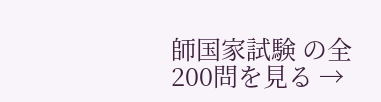師国家試験 の全200問を見る →